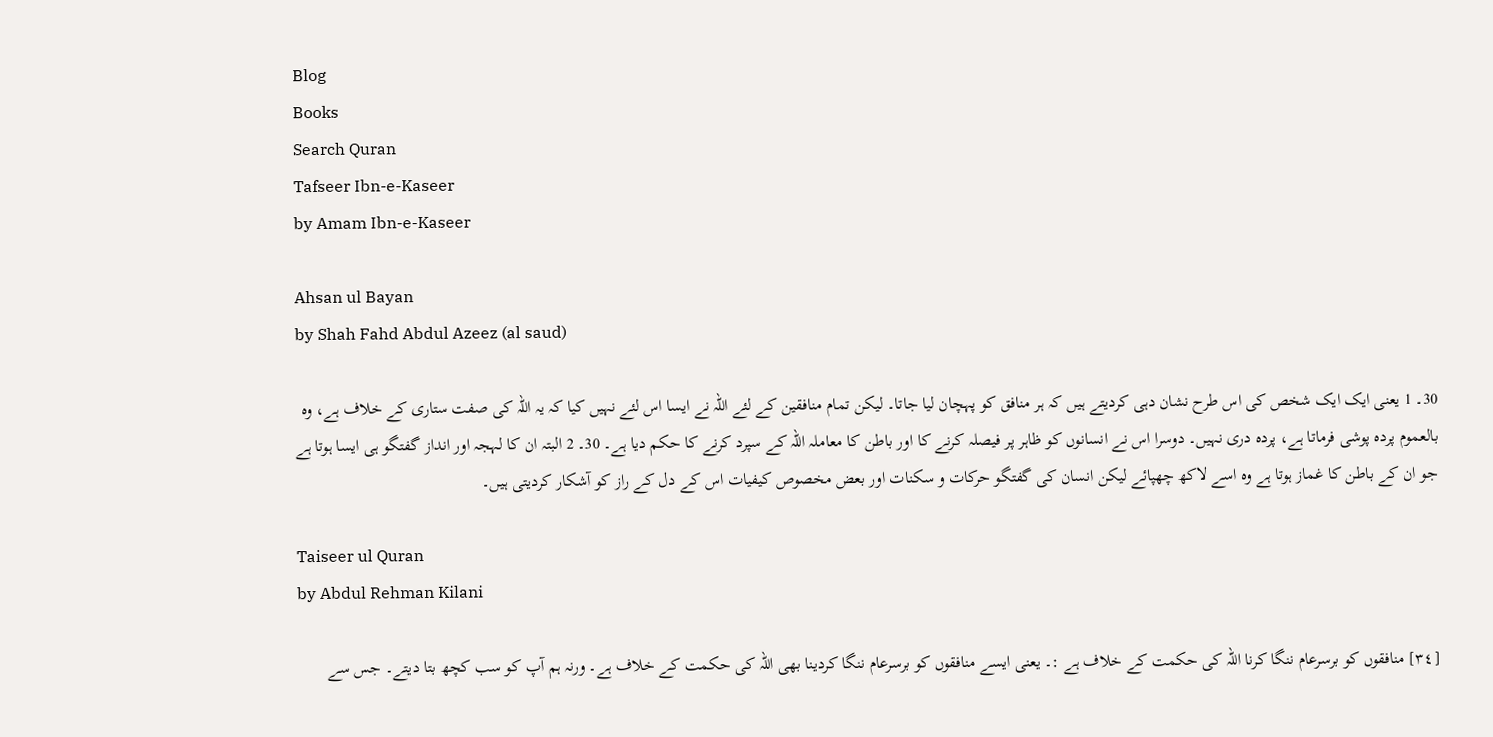Blog
Books
Search Quran
Tafseer Ibn-e-Kaseer
by Amam Ibn-e-Kaseer

Ahsan ul Bayan
by Shah Fahd Abdul Azeez (al saud)

30۔ 1 یعنی ایک ایک شخص کی اس طرح نشان دہی کردیتے ہیں کہ ہر منافق کو پہچان لیا جاتا۔ لیکن تمام منافقین کے لئے اللہ نے ایسا اس لئے نہیں کیا کہ یہ اللہ کی صفت ستاری کے خلاف ہے، وہ بالعموم پردہ پوشی فرماتا ہے، پردہ دری نہیں۔ دوسرا اس نے انسانوں کو ظاہر پر فیصلہ کرنے کا اور باطن کا معاملہ اللہ کے سپرد کرنے کا حکم دیا ہے۔ 30۔ 2 البتہ ان کا لہجہ اور انداز گفتگو ہی ایسا ہوتا ہے جو ان کے باطن کا غماز ہوتا ہے وہ اسے لاکھ چھپائے لیکن انسان کی گفتگو حرکات و سکنات اور بعض مخصوص کیفیات اس کے دل کے راز کو آشکار کردیتی ہیں۔

Taiseer ul Quran
by Abdul Rehman Kilani

[٣٤] منافقوں کو برسرعام ننگا کرنا اللہ کی حکمت کے خلاف ہے :۔ یعنی ایسے منافقوں کو برسرعام ننگا کردینا بھی اللہ کی حکمت کے خلاف ہے۔ ورنہ ہم آپ کو سب کچھ بتا دیتے۔ جس سے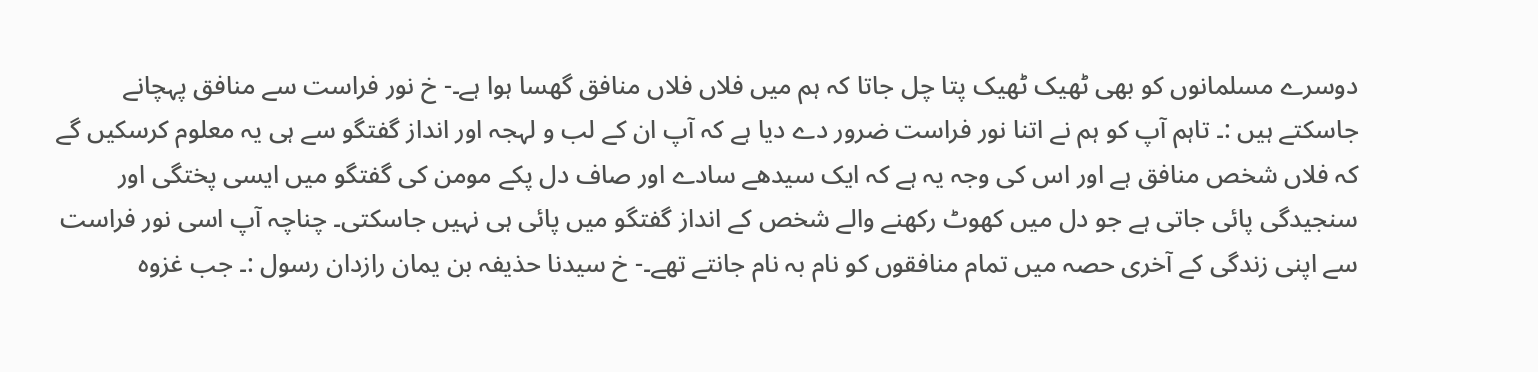دوسرے مسلمانوں کو بھی ٹھیک ٹھیک پتا چل جاتا کہ ہم میں فلاں فلاں منافق گھسا ہوا ہے۔- خ نور فراست سے منافق پہچانے جاسکتے ہیں :۔ تاہم آپ کو ہم نے اتنا نور فراست ضرور دے دیا ہے کہ آپ ان کے لب و لہجہ اور انداز گفتگو سے ہی یہ معلوم کرسکیں گے کہ فلاں شخص منافق ہے اور اس کی وجہ یہ ہے کہ ایک سیدھے سادے اور صاف دل پکے مومن کی گفتگو میں ایسی پختگی اور سنجیدگی پائی جاتی ہے جو دل میں کھوٹ رکھنے والے شخص کے انداز گفتگو میں پائی ہی نہیں جاسکتی۔ چناچہ آپ اسی نور فراست سے اپنی زندگی کے آخری حصہ میں تمام منافقوں کو نام بہ نام جانتے تھے۔- خ سیدنا حذیفہ بن یمان رازدان رسول :۔ جب غزوہ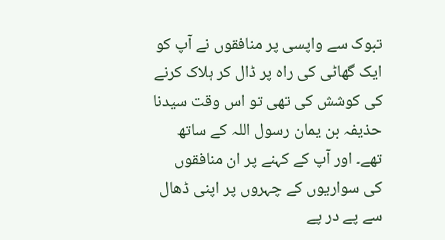تبوک سے واپسی پر منافقوں نے آپ کو ایک گھاٹی کی راہ پر ڈال کر ہلاک کرنے کی کوشش کی تھی تو اس وقت سیدنا حذیفہ بن یمان رسول اللہ کے ساتھ تھے۔ اور آپ کے کہنے پر ان منافقوں کی سواریوں کے چہروں پر اپنی ڈھال سے پے در پے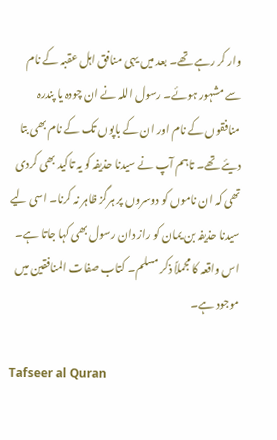وار کر رہے تھے۔ بعد میں یہی منافق اہل عقبہ کے نام سے مشہور ہوئے۔ رسول اللہ نے ان چودہ یا پندرہ منافقوں کے نام اور ان کے باپوں تک کے نام بھی بتا دیئے تھے۔ تاہم آپ نے سیدنا حذیفہ کو یہ تاکید بھی کردی تھی کہ ان ناموں کو دوسروں پر ہرگز ظاہر نہ کرنا۔ اسی لیے سیدنا حذیفہ بن یمان کو راز دان رسول بھی کہا جاتا ہے۔ اس واقعہ کا مجملاً ذکر مسلم۔ کتاب صفات المنافقین میں موجود ہے۔

Tafseer al Quran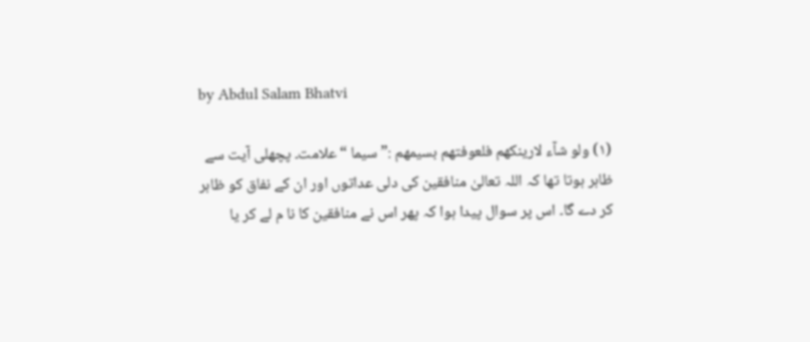by Abdul Salam Bhatvi

(١) ولو شآء لارینکھم فلعوفتھم بسیمھم :” سیما “ علامت۔ پچھلی آیت سے ظاہر ہوتا تھا کہ اللہ تعالیٰ منافقین کی دلی عداتوں اور ان کے نفاق کو ظاہر کر دے گا۔ اس پر سوال پیدا ہوا کہ پھر اس نے منافقین کا نا م لے کر یا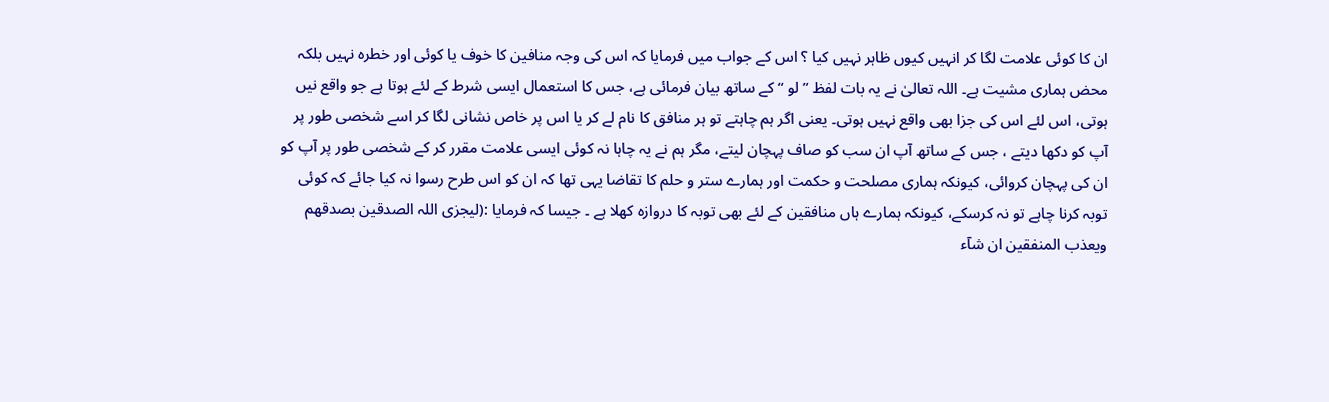ان کا کوئی علامت لگا کر انہیں کیوں ظاہر نہیں کیا ؟ اس کے جواب میں فرمایا کہ اس کی وجہ منافین کا خوف یا کوئی اور خطرہ نہیں بلکہ محض ہماری مشیت ہے۔ اللہ تعالیٰ نے یہ بات لفظ ” لو “ کے ساتھ بیان فرمائی ہے، جس کا استعمال ایسی شرط کے لئے ہوتا ہے جو واقع نیں ہوتی، اس لئے اس کی جزا بھی واقع نہیں ہوتی۔ یعنی اگر ہم چاہتے تو ہر منافق کا نام لے کر یا اس پر خاص نشانی لگا کر اسے شخصی طور پر آپ کو دکھا دیتے ، جس کے ساتھ آپ ان سب کو صاف پہچان لیتے، مگر ہم نے یہ چاہا نہ کوئی ایسی علامت مقرر کر کے شخصی طور پر آپ کو ان کی پہچان کروائی، کیونکہ ہماری مصلحت و حکمت اور ہمارے ستر و حلم کا تقاضا یہی تھا کہ ان کو اس طرح رسوا نہ کیا جائے کہ کوئی توبہ کرنا چاہے تو نہ کرسکے، کیونکہ ہمارے ہاں منافقین کے لئے بھی توبہ کا دروازہ کھلا ہے ۔ جیسا کہ فرمایا :(لیجزی اللہ الصدقین بصدقھم ویعذب المنفقین ان شآء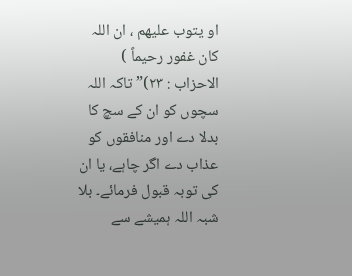او یتوب علیھم ، ان اللہ کان غفور رحیماً ) الاحزاب : ٢٣)” تاکہ اللہ سچوں کو ان کے سچ کا بدلا دے اور منافقوں کو عذاب دے اگر چاہے، یا ان کی توبہ قبول فرمائے۔ بلا شبہ اللہ ہمیشے سے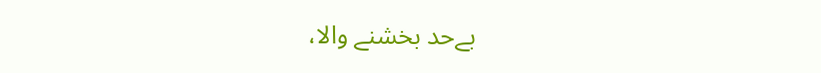بےحد بخشنے والا،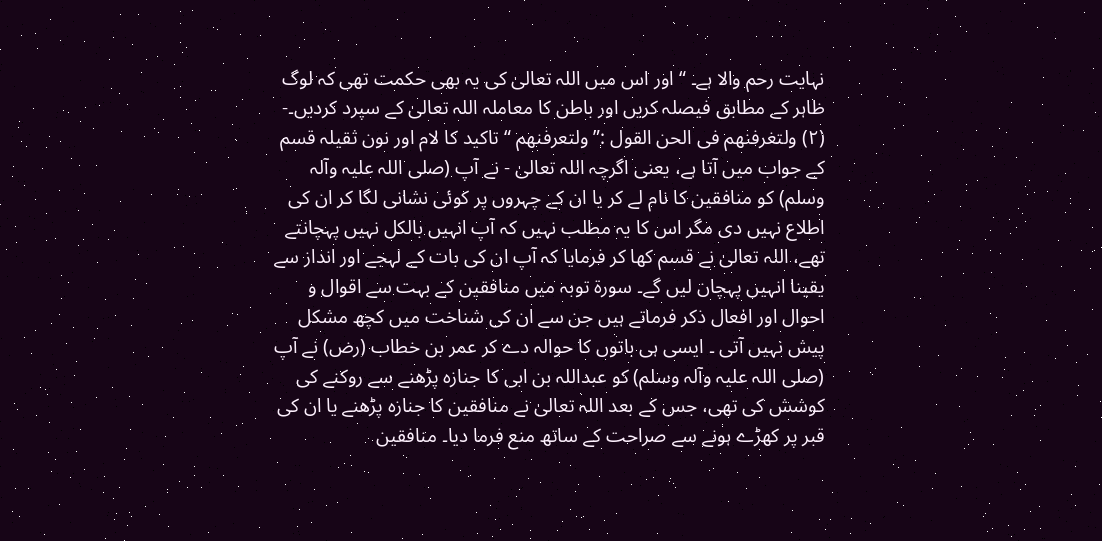نہایت رحم والا ہے۔ “ اور اس میں اللہ تعالیٰ کی یہ بھی حکمت تھی کہ لوگ ظاہر کے مطابق فیصلہ کریں اور باطن کا معاملہ اللہ تعالیٰ کے سپرد کردیں۔- (٢) ولتغرفنھم فی الحن القول :” ولتعرفنھم “ تاکید کا لام اور نون ثقیلہ قسم کے جواب میں آتا ہے، یعنی اگرچہ اللہ تعالیٰ - نے آپ (صلی اللہ علیہ وآلہ وسلم) کو منافقین کا نام لے کر یا ان کے چہروں پر کوئی نشانی لگا کر ان کی اطلاع نہیں دی مگر اس کا یہ مطلب نہیں کہ آپ انہیں بالکل نہیں پہچانتے تھے، اللہ تعالیٰ نے قسم کھا کر فرمایا کہ آپ ان کی بات کے لہجے اور انداز سے یقینا انہیں پہچان لیں گے۔ سورة توبہ میں منافقین کے بہت سے اقوال و احوال اور افعال ذکر فرماتے ہیں جن سے ان کی شناخت میں کچھ مشکل پیش نہیں آتی ۔ ایسی ہی باتوں کا حوالہ دے کر عمر بن خطاب (رض) نے آپ (صلی اللہ علیہ وآلہ وسلم) کو عبداللہ بن ابی کا جنازہ پڑھنے سے روکنے کی کوشش کی تھی، جس کے بعد اللہ تعالیٰ نے منافقین کا جنازہ پڑھنے یا ان کی قبر پر کھڑے ہونے سے صراحت کے ساتھ منع فرما دیا۔ منافقین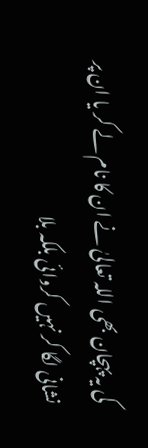کی یہ پہچان بھی اللہ تعالیٰ نے ان کا نام لے کر یا ان پر نشانی لگا کر نہیں کروائی بلکہ بلا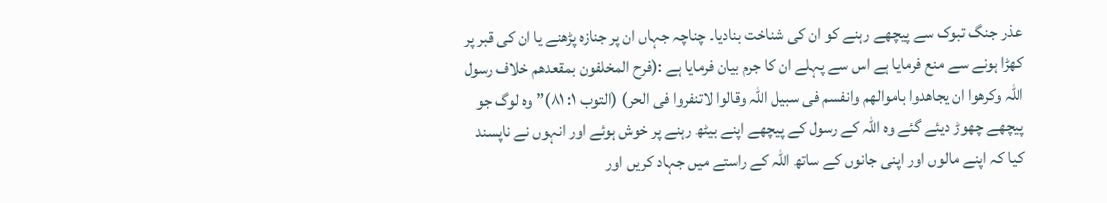عذر جنگ تبوک سے پیچھے رہنے کو ان کی شناخت بنادیا۔ چناچہ جہاں ان پر جنازہ پڑھنے یا ان کی قبر پر کھڑا ہونے سے منع فرمایا ہے اس سے پہلے ان کا جرم بیان فرمایا ہے :(فرح المخلفون بمقعدھم خلاف رسول اللہ وکرھوا ان یجاھدوا باموالھم وانفسم فی سبیل اللہ وقالوا لاتنفروا فی الحر) (التوب ١: ٨١)” وہ لوگ جو پیچھے چھوڑ دیئے گئے وہ اللہ کے رسول کے پیچھے اپنے بیٹھ رہنے پر خوش ہوئے اور انہوں نے ناپسند کیا کہ اپنے مالوں اور اپنی جانوں کے ساتھ اللہ کے راستے میں جہاد کریں اور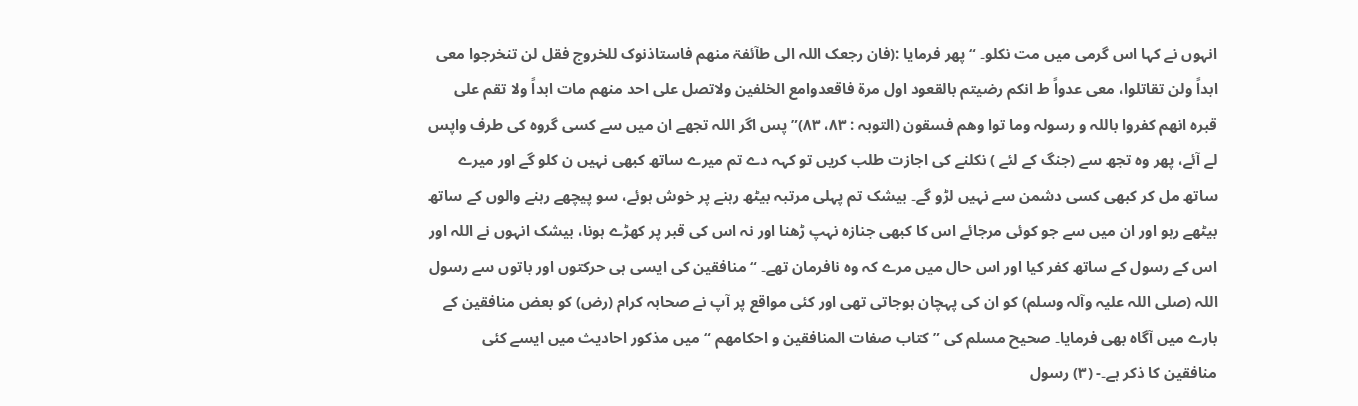انہوں نے کہا اس گرمی میں مت نکلو۔ “ پھر فرمایا :(فان رجعک اللہ الی طآئفۃ منھم فاستاذنوک للخروج فقل لن تنخرجوا معی ابداً ولن تقاتلوا، معی عدواً ط انکم رضیتم بالقعود اول مرۃ فاقعدوامع الخلفین ولاتصل علی احد منھم مات ابداً ولا تقم علی قبرہ انھم کفروا باللہ و رسولہ وما توا وھم فسقون (التوبہ : ٨٣، ٨٣)” پس اگر اللہ تجھے ان میں سے کسی گروہ کی طرف واپس لے آئے، پھر وہ تجھ سے (جنگ کے لئے ) نکلنے کی اجازت طلب کریں تو کہہ دے تم میرے ساتھ کبھی نہیں ن کلو گے اور میرے ساتھ مل کر کبھی کسی دشمن سے نہیں لڑو گے۔ بیشک تم پہلی مرتبہ بیٹھ رہنے پر خوش ہوئے، سو پیچھے رہنے والوں کے ساتھ بیٹھے رہو اور ان میں سے جو کوئی مرجائے اس کا کبھی جنازہ نہپ ڑھنا اور نہ اس کی قبر پر کھڑے ہونا، بیشک انہوں نے اللہ اور اس کے رسول کے ساتھ کفر کیا اور اس حال میں مرے کہ وہ نافرمان تھے۔ “ منافقین کی ایسی ہی حرکتوں اور باتوں سے رسول اللہ (صلی اللہ علیہ وآلہ وسلم) کو ان کی پہچان ہوجاتی تھی اور کئی مواقع پر آپ نے صحابہ کرام (رض) کو بعض منافقین کے بارے میں آگاہ بھی فرمایا۔ صحیح مسلم کی ” کتاب صفات المنافقین و احکامھم “ میں مذکور احادیث میں ایسے کئی منافقین کا ذکر ہے۔- (٣) رسول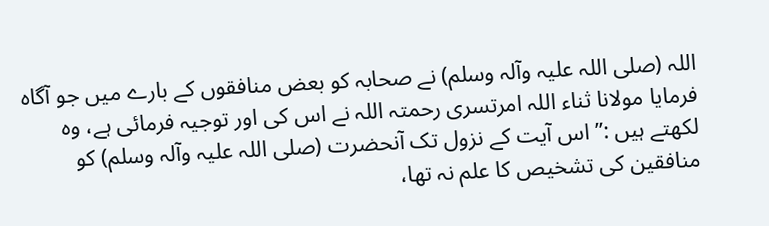اللہ (صلی اللہ علیہ وآلہ وسلم) نے صحابہ کو بعض منافقوں کے بارے میں جو آگاہ فرمایا مولانا ثناء اللہ امرتسری رحمتہ اللہ نے اس کی اور توجیہ فرمائی ہے، وہ لکھتے ہیں :” اس آیت کے نزول تک آنحضرت (صلی اللہ علیہ وآلہ وسلم) کو منافقین کی تشخیص کا علم نہ تھا،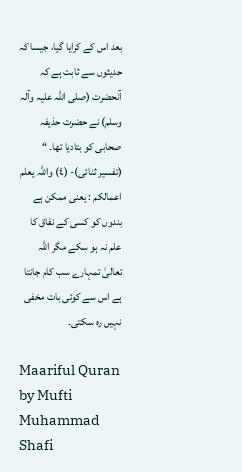بعد اس کے کرایا گیا، جیسا کہ حدیثوں سے ثابت ہے کہ آنحضرت (صلی اللہ علیہ وآلہ وسلم) نے حضرت حذیفہ صحابی کو بتادیا تھا۔ “ (تفسیر ثنائی)- (٤) واللہ یعلم اعمالکم : یعنی ممکن ہے بندوں کو کسی کے نفاق کا علم نہ ہو سکے مگر اللہ تعالیٰ تمہارے سب کام جانتا ہے اس سے کوئی بات مخفی نہیں رہ سکتی۔

Maariful Quran
by Mufti Muhammad Shafi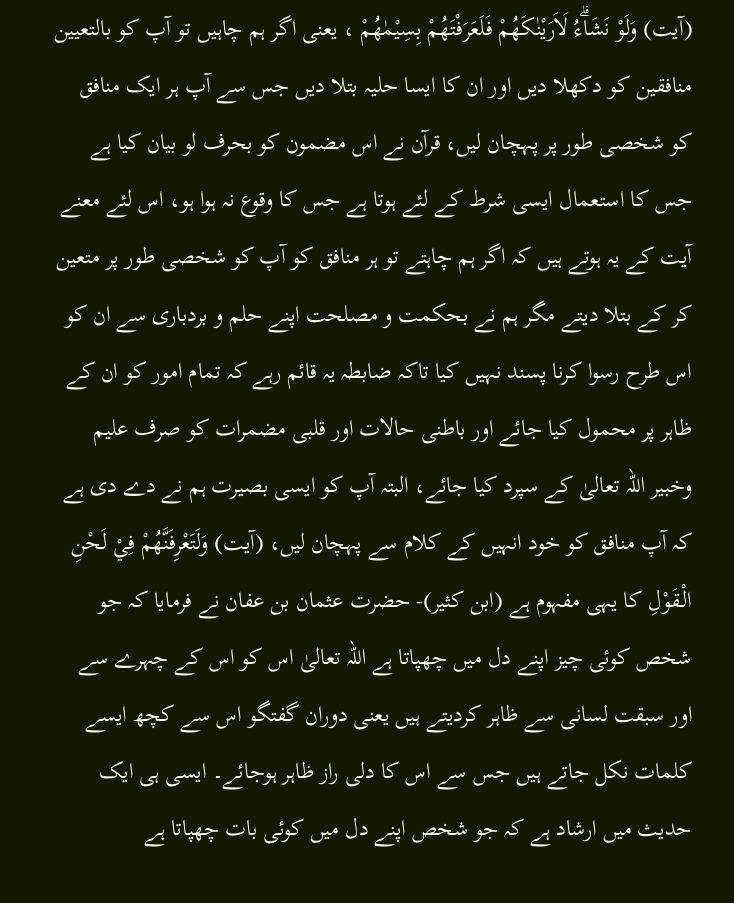(آیت) وَلَوْ نَشَاۗءُ لَاَرَيْنٰكَهُمْ فَلَعَرَفْتَهُمْ بِسِيْمٰهُمْ ، یعنی اگر ہم چاہیں تو آپ کو بالتعیین منافقین کو دکھلا دیں اور ان کا ایسا حلیہ بتلا دیں جس سے آپ ہر ایک منافق کو شخصی طور پر پہچان لیں، قرآن نے اس مضمون کو بحرف لو بیان کیا ہے جس کا استعمال ایسی شرط کے لئے ہوتا ہے جس کا وقوع نہ ہوا ہو، اس لئے معنے آیت کے یہ ہوتے ہیں کہ اگر ہم چاہتے تو ہر منافق کو آپ کو شخصی طور پر متعین کر کے بتلا دیتے مگر ہم نے بحکمت و مصلحت اپنے حلم و بردباری سے ان کو اس طرح رسوا کرنا پسند نہیں کیا تاکہ ضابطہ یہ قائم رہے کہ تمام امور کو ان کے ظاہر پر محمول کیا جائے اور باطنی حالات اور قلبی مضمرات کو صرف علیم وخبیر اللہ تعالیٰ کے سپرد کیا جائے، البتہ آپ کو ایسی بصیرت ہم نے دے دی ہے کہ آپ منافق کو خود انہیں کے کلام سے پہچان لیں، (آیت) وَلَتَعْرِفَنَّهُمْ فِيْ لَحْنِ الْـقَوْلِ کا یہی مفہوم ہے (ابن کثیر)- حضرت عثمان بن عفان نے فرمایا کہ جو شخص کوئی چیز اپنے دل میں چھپاتا ہے اللہ تعالیٰ اس کو اس کے چہرے سے اور سبقت لسانی سے ظاہر کردیتے ہیں یعنی دوران گفتگو اس سے کچھ ایسے کلمات نکل جاتے ہیں جس سے اس کا دلی راز ظاہر ہوجائے۔ ایسی ہی ایک حدیث میں ارشاد ہے کہ جو شخص اپنے دل میں کوئی بات چھپاتا ہے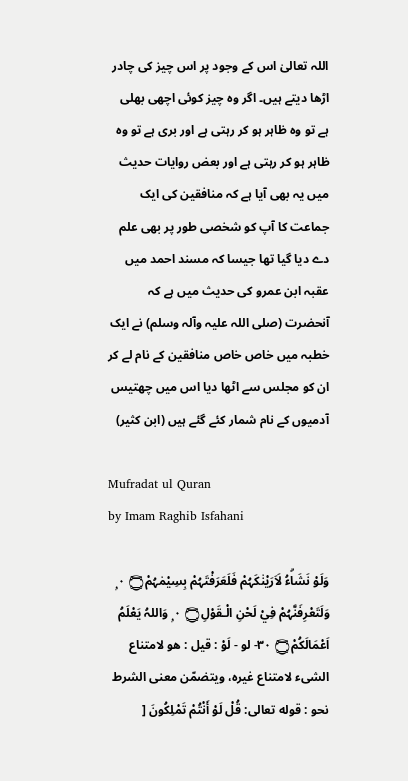اللہ تعالیٰ اس کے وجود پر اس چیز کی چادر اڑھا دیتے ہیں۔ اگر وہ چیز کوئی اچھی بھلی ہے تو وہ ظاہر ہو کر رہتی ہے اور بری ہے تو وہ ظاہر ہو کر رہتی ہے اور بعض روایات حدیث میں یہ بھی آیا ہے کہ منافقین کی ایک جماعت کا آپ کو شخصی طور پر بھی علم دے دیا گیا تھا جیسا کہ مسند احمد میں عقبہ ابن عمرو کی حدیث میں ہے کہ آنحضرت (صلی اللہ علیہ وآلہ وسلم) نے ایک خطبہ میں خاص خاص منافقین کے نام لے کر ان کو مجلس سے اٹھا دیا اس میں چھتیس آدمیوں کے نام شمار کئے گئے ہیں (ابن کثیر)

Mufradat ul Quran
by Imam Raghib Isfahani

وَلَوْ نَشَاۗءُ لَاَرَيْنٰكَہُمْ فَلَعَرَفْتَہُمْ بِسِيْمٰہُمْ۝ ٠ ۭ وَلَتَعْرِفَنَّہُمْ فِيْ لَحْنِ الْـقَوْلِ۝ ٠ ۭ وَاللہُ يَعْلَمُ اَعْمَالَكُمْ۝ ٣٠- لو - لَوْ : قيل : هو لامتناع الشیء لامتناع غيره، ويتضمّن معنی الشرط نحو : قوله تعالی: قُلْ لَوْ أَنْتُمْ تَمْلِكُونَ [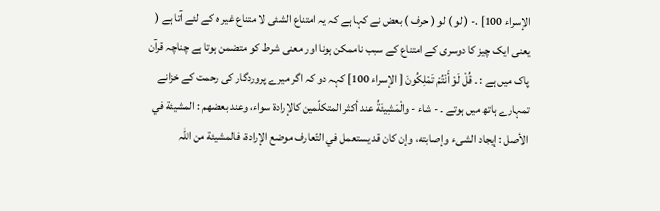الإسراء 100] .- ( لو ) لو ( حرف ) بعض نے کہا ہے کہ یہ امتناع الشئی لا متناع غیر ہ کے لئے آتا ہے ( یعنی ایک چیز کا دوسری کے امتناع کے سبب ناممکن ہونا اور معنی شرط کو متضمن ہوتا ہے چناچہ قرآن پاک میں ہے : ۔ قُلْ لَوْ أَنْتُمْ تَمْلِكُونَ [ الإسراء 100] کہہ دو کہ اگر میرے پروردگار کی رحمت کے خزانے تمہارے ہاتھ میں ہوتے ۔ - شاء - والْمَشِيئَةُ عند أكثر المتکلّمين كالإرادة سواء، وعند بعضهم : المشيئة في الأصل : إيجاد الشیء وإصابته، وإن کان قد يستعمل في التّعارف موضع الإرادة، فالمشيئة من اللہ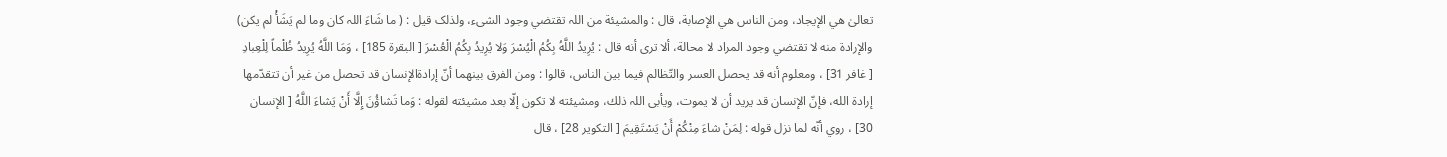تعالیٰ هي الإيجاد، ومن الناس هي الإصابة، قال : والمشيئة من اللہ تقتضي وجود الشیء، ولذلک قيل : ( ما شَاءَ اللہ کان وما لم يَشَأْ لم يكن) والإرادة منه لا تقتضي وجود المراد لا محالة، ألا تری أنه قال : يُرِيدُ اللَّهُ بِكُمُ الْيُسْرَ وَلا يُرِيدُ بِكُمُ الْعُسْرَ [ البقرة 185] ، وَمَا اللَّهُ يُرِيدُ ظُلْماً لِلْعِبادِ [ غافر 31] ، ومعلوم أنه قد يحصل العسر والتّظالم فيما بين الناس، قالوا : ومن الفرق بينهما أنّ إرادةالإنسان قد تحصل من غير أن تتقدّمها إرادة الله، فإنّ الإنسان قد يريد أن لا يموت، ويأبى اللہ ذلك، ومشيئته لا تکون إلّا بعد مشيئته لقوله : وَما تَشاؤُنَ إِلَّا أَنْ يَشاءَ اللَّهُ [ الإنسان 30] ، روي أنّه لما نزل قوله : لِمَنْ شاءَ مِنْكُمْ أَنْ يَسْتَقِيمَ [ التکوير 28] ، قال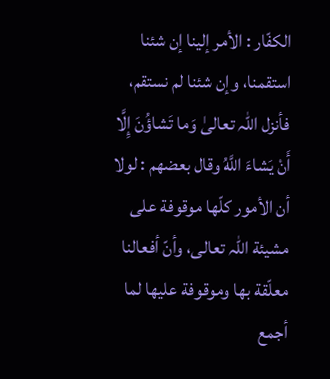الکفّار : الأمر إلينا إن شئنا استقمنا، وإن شئنا لم نستقم، فأنزل اللہ تعالیٰ وَما تَشاؤُنَ إِلَّا أَنْ يَشاءَ اللَّهُ وقال بعضهم : لولا أن الأمور کلّها موقوفة علی مشيئة اللہ تعالی، وأنّ أفعالنا معلّقة بها وموقوفة عليها لما أجمع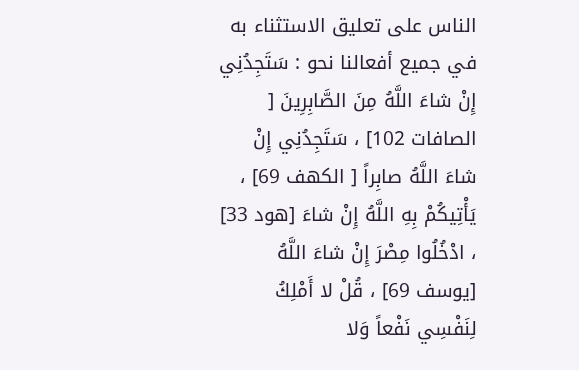الناس علی تعلیق الاستثناء به في جمیع أفعالنا نحو : سَتَجِدُنِي إِنْ شاءَ اللَّهُ مِنَ الصَّابِرِينَ [ الصافات 102] ، سَتَجِدُنِي إِنْ شاءَ اللَّهُ صابِراً [ الكهف 69] ، يَأْتِيكُمْ بِهِ اللَّهُ إِنْ شاءَ [هود 33] ، ادْخُلُوا مِصْرَ إِنْ شاءَ اللَّهُ [يوسف 69] ، قُلْ لا أَمْلِكُ لِنَفْسِي نَفْعاً وَلا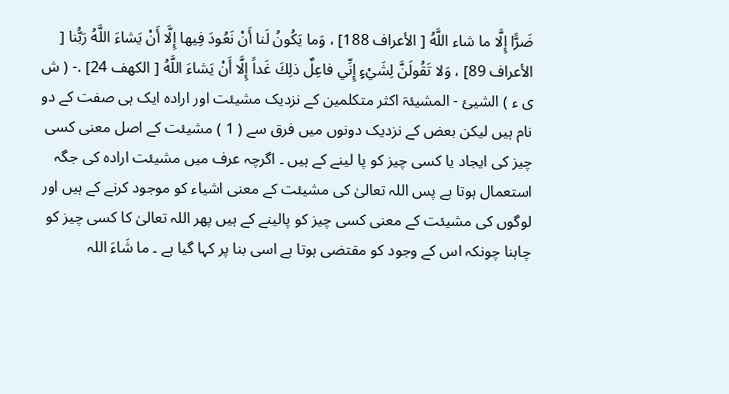ضَرًّا إِلَّا ما شاء اللَّهُ [ الأعراف 188] ، وَما يَكُونُ لَنا أَنْ نَعُودَ فِيها إِلَّا أَنْ يَشاءَ اللَّهُ رَبُّنا [ الأعراف 89] ، وَلا تَقُولَنَّ لِشَيْءٍ إِنِّي فاعِلٌ ذلِكَ غَداً إِلَّا أَنْ يَشاءَ اللَّهُ [ الكهف 24] .- ( ش ی ء ) الشیئ - المشیئۃ اکثر متکلمین کے نزدیک مشیئت اور ارادہ ایک ہی صفت کے دو نام ہیں لیکن بعض کے نزدیک دونوں میں فرق سے ( 1 ) مشیئت کے اصل معنی کسی چیز کی ایجاد یا کسی چیز کو پا لینے کے ہیں ۔ اگرچہ عرف میں مشیئت ارادہ کی جگہ استعمال ہوتا ہے پس اللہ تعالیٰ کی مشیئت کے معنی اشیاء کو موجود کرنے کے ہیں اور لوگوں کی مشیئت کے معنی کسی چیز کو پالینے کے ہیں پھر اللہ تعالیٰ کا کسی چیز کو چاہنا چونکہ اس کے وجود کو مقتضی ہوتا ہے اسی بنا پر کہا گیا ہے ۔ ما شَاءَ اللہ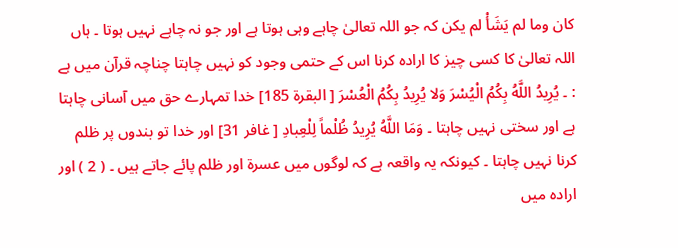کان وما لم يَشَأْ لم يكن کہ جو اللہ تعالیٰ چاہے وہی ہوتا ہے اور جو نہ چاہے نہیں ہوتا ۔ ہاں اللہ تعالیٰ کا کسی چیز کا ارادہ کرنا اس کے حتمی وجود کو نہیں چاہتا چناچہ قرآن میں ہے : ۔ يُرِيدُ اللَّهُ بِكُمُ الْيُسْرَ وَلا يُرِيدُ بِكُمُ الْعُسْرَ [ البقرة 185] خدا تمہارے حق میں آسانی چاہتا ہے اور سختی نہیں چاہتا ۔ وَمَا اللَّهُ يُرِيدُ ظُلْماً لِلْعِبادِ [ غافر 31] اور خدا تو بندوں پر ظلم کرنا نہیں چاہتا ۔ کیونکہ یہ واقعہ ہے کہ لوگوں میں عسرۃ اور ظلم پائے جاتے ہیں ۔ ( 2 ) اور ارادہ میں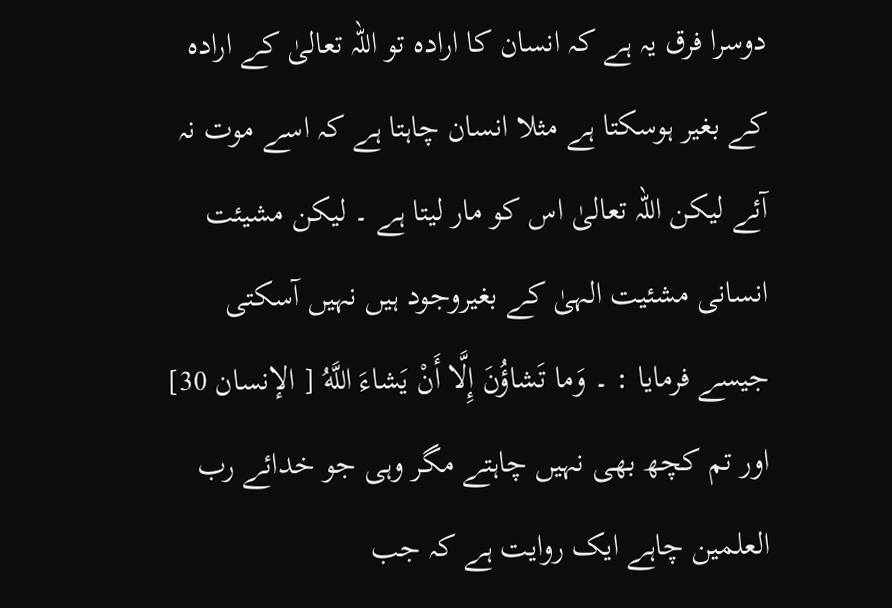دوسرا فرق یہ ہے کہ انسان کا ارادہ تو اللہ تعالیٰ کے ارادہ کے بغیر ہوسکتا ہے مثلا انسان چاہتا ہے کہ اسے موت نہ آئے لیکن اللہ تعالیٰ اس کو مار لیتا ہے ۔ لیکن مشیئت انسانی مشئیت الہیٰ کے بغیروجود ہیں نہیں آسکتی جیسے فرمایا : ۔ وَما تَشاؤُنَ إِلَّا أَنْ يَشاءَ اللَّهُ [ الإنسان 30] اور تم کچھ بھی نہیں چاہتے مگر وہی جو خدائے رب العلمین چاہے ایک روایت ہے کہ جب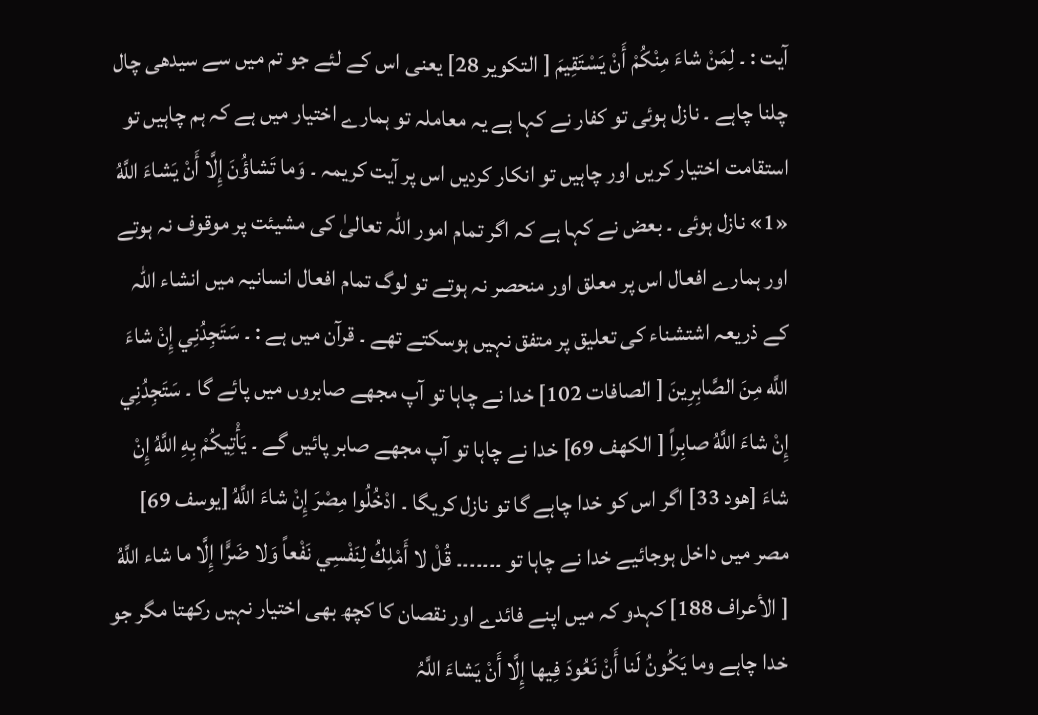آیت : ۔ لِمَنْ شاءَ مِنْكُمْ أَنْ يَسْتَقِيمَ [ التکوير 28] یعنی اس کے لئے جو تم میں سے سیدھی چال چلنا چاہے ۔ نازل ہوئی تو کفار نے کہا ہے یہ معاملہ تو ہمارے اختیار میں ہے کہ ہم چاہیں تو استقامت اختیار کریں اور چاہیں تو انکار کردیں اس پر آیت کریمہ ۔ وَما تَشاؤُنَ إِلَّا أَنْ يَشاءَ اللَّهُ «1» نازل ہوئی ۔ بعض نے کہا ہے کہ اگر تمام امور اللہ تعالیٰ کی مشیئت پر موقوف نہ ہوتے اور ہمارے افعال اس پر معلق اور منحصر نہ ہوتے تو لوگ تمام افعال انسانیہ میں انشاء اللہ کے ذریعہ اشتشناء کی تعلیق پر متفق نہیں ہوسکتے تھے ۔ قرآن میں ہے : ۔ سَتَجِدُنِي إِنْ شاءَ اللَّه مِنَ الصَّابِرِينَ [ الصافات 102] خدا نے چاہا تو آپ مجھے صابروں میں پائے گا ۔ سَتَجِدُنِي إِنْ شاءَ اللَّهُ صابِراً [ الكهف 69] خدا نے چاہا تو آپ مجھے صابر پائیں گے ۔ يَأْتِيكُمْ بِهِ اللَّهُ إِنْ شاءَ [هود 33] اگر اس کو خدا چاہے گا تو نازل کریگا ۔ ادْخُلُوا مِصْرَ إِنْ شاءَ اللَّهُ [يوسف 69] مصر میں داخل ہوجائیے خدا نے چاہا تو ۔۔۔۔۔۔۔ قُلْ لا أَمْلِكُ لِنَفْسِي نَفْعاً وَلا ضَرًّا إِلَّا ما شاء اللَّهُ [ الأعراف 188] کہدو کہ میں اپنے فائدے اور نقصان کا کچھ بھی اختیار نہیں رکھتا مگر جو خدا چاہے وما يَكُونُ لَنا أَنْ نَعُودَ فِيها إِلَّا أَنْ يَشاءَ اللَّہُ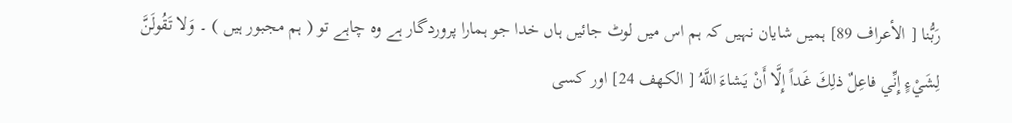رَبُّنا [ الأعراف 89] ہمیں شایان نہیں کہ ہم اس میں لوٹ جائیں ہاں خدا جو ہمارا پروردگار ہے وہ چاہے تو ( ہم مجبور ہیں ) ۔ وَلا تَقُولَنَّ لِشَيْءٍ إِنِّي فاعِلٌ ذلِكَ غَداً إِلَّا أَنْ يَشاءَ اللَّهُ [ الكهف 24] اور کسی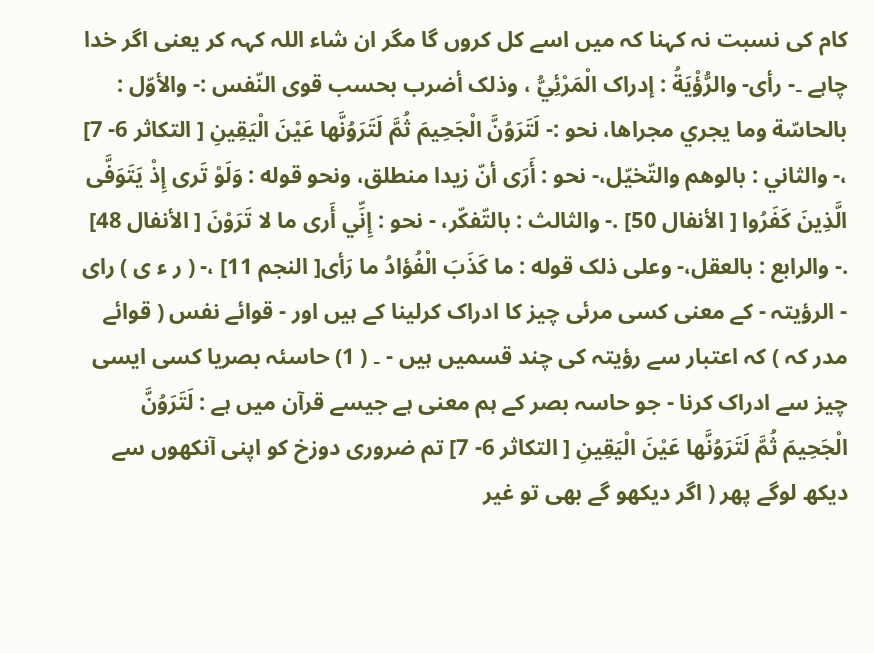کام کی نسبت نہ کہنا کہ میں اسے کل کروں گا مگر ان شاء اللہ کہہ کر یعنی اگر خدا چاہے ۔- رأى- والرُّؤْيَةُ : إدراک الْمَرْئِيُّ ، وذلک أضرب بحسب قوی النّفس :- والأوّل : بالحاسّة وما يجري مجراها، نحو :- لَتَرَوُنَّ الْجَحِيمَ ثُمَّ لَتَرَوُنَّها عَيْنَ الْيَقِينِ [ التکاثر 6- 7] ،- والثاني : بالوهم والتّخيّل،- نحو : أَرَى أنّ زيدا منطلق، ونحو قوله : وَلَوْ تَرى إِذْ يَتَوَفَّى الَّذِينَ كَفَرُوا [ الأنفال 50] .- والثالث : بالتّفكّر، - نحو : إِنِّي أَرى ما لا تَرَوْنَ [ الأنفال 48] .- والرابع : بالعقل،- وعلی ذلک قوله : ما كَذَبَ الْفُؤادُ ما رَأى[ النجم 11] ،- ( ر ء ی ) رای - الرؤیتہ - کے معنی کسی مرئی چیز کا ادراک کرلینا کے ہیں اور - قوائے نفس ( قوائے مدر کہ ) کہ اعتبار سے رؤیتہ کی چند قسمیں ہیں - ۔ ( 1) حاسئہ بصریا کسی ایسی چیز سے ادراک کرنا - جو حاسہ بصر کے ہم معنی ہے جیسے قرآن میں ہے : لَتَرَوُنَّ الْجَحِيمَ ثُمَّ لَتَرَوُنَّها عَيْنَ الْيَقِينِ [ التکاثر 6- 7] تم ضروری دوزخ کو اپنی آنکھوں سے دیکھ لوگے پھر ( اگر دیکھو گے بھی تو غیر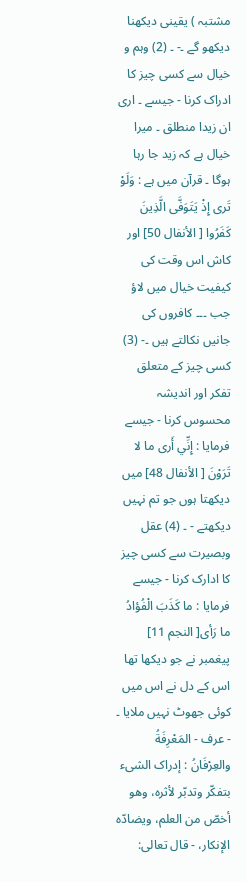مشتبہ ) یقینی دیکھنا دیکھو گے ۔- ۔ (2) وہم و خیال سے کسی چیز کا ادراک کرنا - جیسے ۔ اری ان زیدا منطلق ۔ میرا خیال ہے کہ زید جا رہا ہوگا ۔ قرآن میں ہے : وَلَوْ تَرى إِذْ يَتَوَفَّى الَّذِينَ كَفَرُوا [ الأنفال 50] اور کاش اس وقت کی کیفیت خیال میں لاؤ جب ۔۔۔ کافروں کی جانیں نکالتے ہیں ۔- (3) کسی چیز کے متعلق تفکر اور اندیشہ محسوس کرنا - جیسے فرمایا : إِنِّي أَرى ما لا تَرَوْنَ [ الأنفال 48] میں دیکھتا ہوں جو تم نہیں دیکھتے - ۔ (4) عقل وبصیرت سے کسی چیز کا ادارک کرنا - جیسے فرمایا : ما كَذَبَ الْفُؤادُ ما رَأى[ النجم 11] پیغمبر نے جو دیکھا تھا اس کے دل نے اس میں کوئی جھوٹ نہیں ملایا ۔ - عرف - المَعْرِفَةُ والعِرْفَانُ : إدراک الشیء بتفکّر وتدبّر لأثره، وهو أخصّ من العلم، ويضادّه الإنكار، - قال تعالی: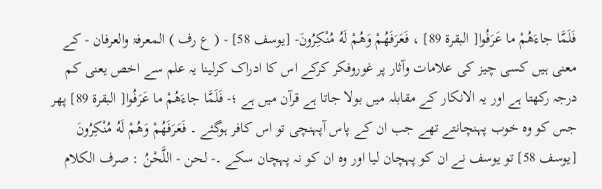فَلَمَّا جاءَهُمْ ما عَرَفُوا[ البقرة 89] ، فَعَرَفَهُمْ وَهُمْ لَهُ مُنْكِرُونَ- [يوسف 58] - ( ع رف ) المعرفۃ والعرفان - کے معنی ہیں کسی چیز کی علامات وآثار پر غوروفکر کرکے اس کا ادراک کرلینا یہ علم سے اخص یعنی کم درجہ رکھتا ہے اور یہ الانکار کے مقابلہ میں بولا جاتا ہے قرآن میں ہے ؛- فَلَمَّا جاءَهُمْ ما عَرَفُوا[ البقرة 89] پھر جس کو وہ خوب پہنچانتے تھے جب ان کے پاس آپہنچی تو اس کافر ہوگئے ۔ فَعَرَفَهُمْ وَهُمْ لَهُ مُنْكِرُونَ [يوسف 58] تو یوسف نے ان کو پہچان لیا اور وہ ان کو نہ پہچان سکے ۔- لحن - اللَّحْنُ : صرف الکلام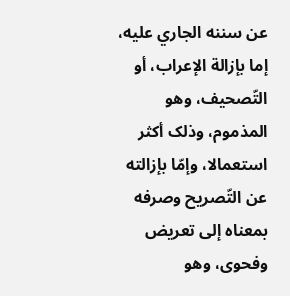عن سننه الجاري عليه، إما بإزالة الإعراب، أو التّصحیف، وهو المذموم، وذلک أكثر استعمالا، وإمّا بإزالته عن التّصریح وصرفه بمعناه إلى تعریض وفحوی، وهو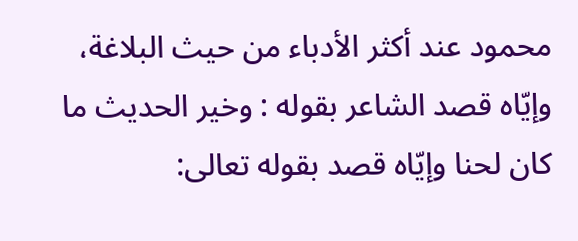محمود عند أكثر الأدباء من حيث البلاغة، وإيّاه قصد الشاعر بقوله : وخیر الحدیث ما کان لحنا وإيّاه قصد بقوله تعالی: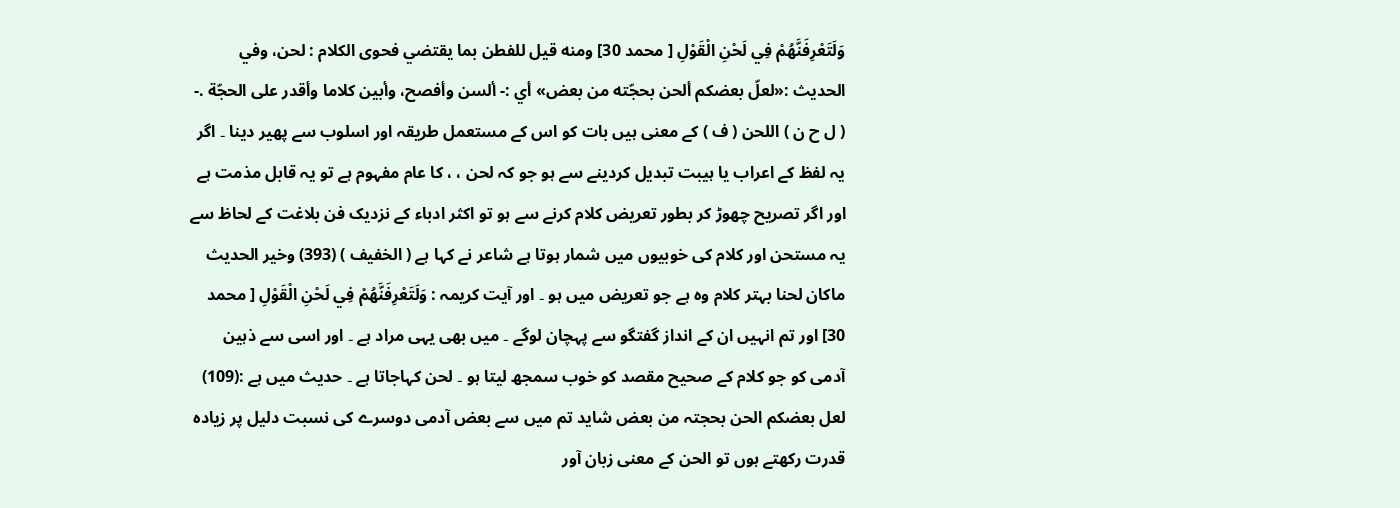وَلَتَعْرِفَنَّهُمْ فِي لَحْنِ الْقَوْلِ [ محمد 30] ومنه قيل للفطن بما يقتضي فحوی الکلام : لحن، وفي الحدیث :«لعلّ بعضکم ألحن بحجّته من بعض» أي :- ألسن وأفصح، وأبين کلاما وأقدر علی الحجّة .- ( ل ح ن ) اللحن ( ف ) کے معنی ہیں بات کو اس کے مستعمل طریقہ اور اسلوب سے پھیر دینا ۔ اگر یہ لفظ کے اعراب یا ہیبت تبدیل کردینے سے ہو جو کہ لحن ، ، کا عام مفہوم ہے تو یہ قابل مذمت ہے اور اگر تصریح چھوڑ کر بطور تعریض کلام کرنے سے ہو تو اکثر ادباء کے نزدیک فن بلاغت کے لحاظ سے یہ مستحن اور کلام کی خوبیوں میں شمار ہوتا ہے شاعر نے کہا ہے ( الخفیف ) (393) وخیر الحدیث ماکان لحنا بہتر کلام وہ ہے جو تعریض میں ہو ۔ اور آیت کریمہ : وَلَتَعْرِفَنَّهُمْ فِي لَحْنِ الْقَوْلِ [ محمد 30] اور تم انہیں ان کے انداز گفتگو سے پہچان لوگے ۔ میں بھی یہی مراد ہے ۔ اور اسی سے ذہین آدمی کو جو کلام کے صحیح مقصد کو خوب سمجھ لیتا ہو ۔ لحن کہاجاتا ہے ۔ حدیث میں ہے :(109) لعل بعضکم الحن بحجتہ من بعض شاید تم میں سے بعض آدمی دوسرے کی نسبت دلیل پر زیادہ قدرت رکھتے ہوں تو الحن کے معنی زبان آور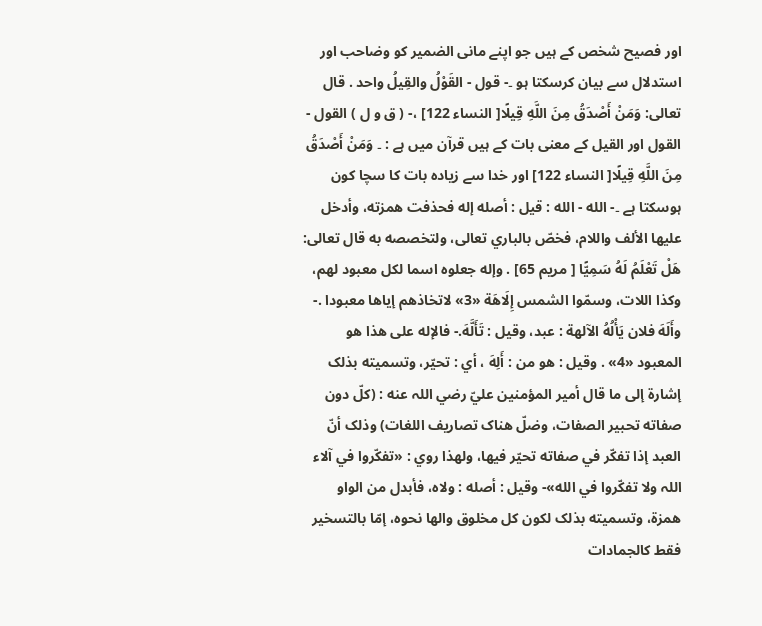اور فصیح شخص کے ہیں جو اپنے مانی الضمیر کو وضاحب اور استدلال سے بیان کرسکتا ہو ۔- قول - القَوْلُ والقِيلُ واحد . قال تعالی: وَمَنْ أَصْدَقُ مِنَ اللَّهِ قِيلًا[ النساء 122] ،- ( ق و ل ) القول - القول اور القیل کے معنی بات کے ہیں قرآن میں ہے : ۔ وَمَنْ أَصْدَقُ مِنَ اللَّهِ قِيلًا[ النساء 122] اور خدا سے زیادہ بات کا سچا کون ہوسکتا ہے ۔- الله - الله : قيل : أصله إله فحذفت همزته، وأدخل عليها الألف واللام، فخصّ بالباري تعالی، ولتخصصه به قال تعالی: هَلْ تَعْلَمُ لَهُ سَمِيًّا [ مریم 65] . وإله جعلوه اسما لکل معبود لهم، وکذا اللات، وسمّوا الشمس إِلَاهَة «3» لاتخاذهم إياها معبودا .- وأَلَهَ فلان يَأْلُهُ الآلهة : عبد، وقیل : تَأَلَّهَ.- فالإله علی هذا هو المعبود «4» . وقیل : هو من : أَلِهَ ، أي : تحيّر، وتسمیته بذلک إشارة إلى ما قال أمير المؤمنین عليّ رضي اللہ عنه : (كلّ دون صفاته تحبیر الصفات، وضلّ هناک تصاریف اللغات) وذلک أنّ العبد إذا تفكّر في صفاته تحيّر فيها، ولهذا روي : «تفكّروا في آلاء اللہ ولا تفكّروا في الله»- وقیل : أصله : ولاه، فأبدل من الواو همزة، وتسمیته بذلک لکون کل مخلوق والها نحوه، إمّا بالتسخیر فقط کالجمادات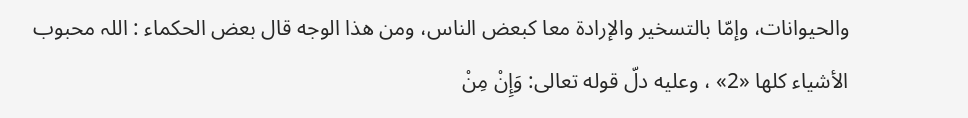والحیوانات، وإمّا بالتسخیر والإرادة معا کبعض الناس، ومن هذا الوجه قال بعض الحکماء : اللہ محبوب الأشياء کلها «2» ، وعليه دلّ قوله تعالی: وَإِنْ مِنْ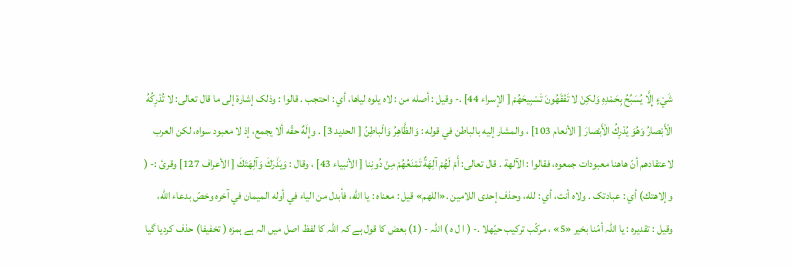شَيْءٍ إِلَّا يُسَبِّحُ بِحَمْدِهِ وَلكِنْ لا تَفْقَهُونَ تَسْبِيحَهُمْ [ الإسراء 44] .- وقیل : أصله من : لاه يلوه لياها، أي : احتجب . قالوا : وذلک إشارة إلى ما قال تعالی: لا تُدْرِكُهُ الْأَبْصارُ وَهُوَ يُدْرِكُ الْأَبْصارَ [ الأنعام 103] ، والمشار إليه بالباطن في قوله : وَالظَّاهِرُ وَالْباطِنُ [ الحدید 3] . وإِلَهٌ حقّه ألا يجمع، إذ لا معبود سواه، لکن العرب لاعتقادهم أنّ هاهنا معبودات جمعوه، فقالوا : الآلهة . قال تعالی: أَمْ لَهُمْ آلِهَةٌ تَمْنَعُهُمْ مِنْ دُونِنا [ الأنبیاء 43] ، وقال : وَيَذَرَكَ وَآلِهَتَكَ [ الأعراف 127] وقرئ :- ( وإلاهتك) أي : عبادتک . ولاه أنت، أي : لله، وحذف إحدی اللامین .«اللهم» قيل : معناه : يا الله، فأبدل من الیاء في أوله المیمان في آخره وخصّ بدعاء الله، وقیل : تقدیره : يا اللہ أمّنا بخیر «5» ، مركّب تركيب حيّهلا .- ( ا ل ہ ) اللہ - (1) بعض کا قول ہے کہ اللہ کا لفظ اصل میں الہ ہے ہمزہ ( تخفیفا) حذف کردیا گیا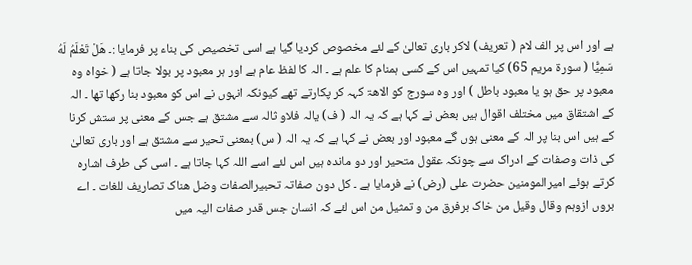ہے اور اس پر الف لام ( تعریف) لاکر باری تعالیٰ کے لئے مخصوص کردیا گیا ہے اسی تخصیص کی بناء پر فرمایا :۔ هَلْ تَعْلَمُ لَهُ سَمِيًّا ( سورة مریم 65) کیا تمہیں اس کے کسی ہمنام کا علم ہے ۔ الہ کا لفظ عام ہے اور ہر معبود پر بولا جاتا ہے ( خواہ وہ معبود پر حق ہو یا معبود باطل ) اور وہ سورج کو الاھۃ کہہ کر پکارتے تھے کیونکہ انہوں نے اس کو معبود بنا رکھا تھا ۔ الہ کے اشتقاق میں مختلف اقوال ہیں بعض نے کہا ہے کہ یہ الہ ( ف) یالہ فلاو ثالہ سے مشتق ہے جس کے معنی پر ستش کرنا کے ہیں اس بنا پر الہ کے معنی ہوں گے معبود اور بعض نے کہا ہے کہ یہ الہ ( س) بمعنی تحیر سے مشتق ہے اور باری تعالیٰ کی ذات وصفات کے ادراک سے چونکہ عقول متحیر اور دو ماندہ ہیں اس لئے اسے اللہ کہا جاتا ہے ۔ اسی کی طرف اشارہ کرتے ہوئے امیرالمومنین حضرت علی (رض) نے فرمایا ہے ۔ کل دون صفاتہ تحبیرالصفات وضل ھناک تصاریف للغات ۔ اے بروں ازوہم وقال وقیل من خاک برفرق من و تمثیل من اس لئے کہ انسان جس قدر صفات الیہ میں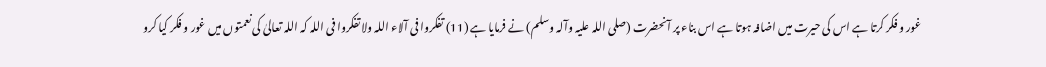غور و فکر کرتا ہے اس کی حیرت میں اضافہ ہوتا ہے اس بناء پر آنحضرت (صلی اللہ علیہ وآلہ وسلم) نے فرمایا ہے (11) تفکروا فی آلاء اللہ ولا تفکروا فی اللہ کہ اللہ تعالیٰ کی نعمتوں میں غور و فکر کیا کرو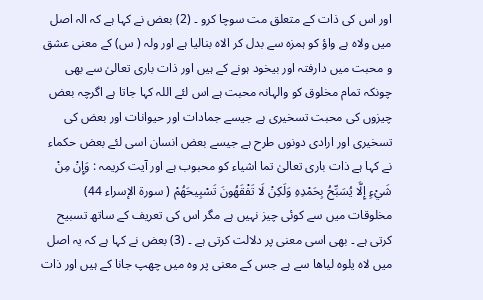اور اس کی ذات کے متعلق مت سوچا کرو ۔ (2) بعض نے کہا ہے کہ الہ اصل میں ولاہ ہے واؤ کو ہمزہ سے بدل کر الاہ بنالیا ہے اور ولہ ( س) کے معنی عشق و محبت میں دارفتہ اور بیخود ہونے کے ہیں اور ذات باری تعالیٰ سے بھی چونکہ تمام مخلوق کو والہانہ محبت ہے اس لئے اللہ کہا جاتا ہے اگرچہ بعض چیزوں کی محبت تسخیری ہے جیسے جمادات اور حیوانات اور بعض کی تسخیری اور ارادی دونوں طرح ہے جیسے بعض انسان اسی لئے بعض حکماء نے کہا ہے ذات باری تعالیٰ تما اشیاء کو محبوب ہے اور آیت کریمہ : وَإِنْ مِنْ شَيْءٍ إِلَّا يُسَبِّحُ بِحَمْدِهِ وَلَكِنْ لَا تَفْقَهُونَ تَسْبِيحَهُمْ ( سورة الإسراء 44) مخلوقات میں سے کوئی چیز نہیں ہے مگر اس کی تعریف کے ساتھ تسبیح کرتی ہے ۔ بھی اسی معنی پر دلالت کرتی ہے ۔ (3) بعض نے کہا ہے کہ یہ اصل میں لاہ یلوہ لیاھا سے ہے جس کے معنی پر وہ میں چھپ جانا کے ہیں اور ذات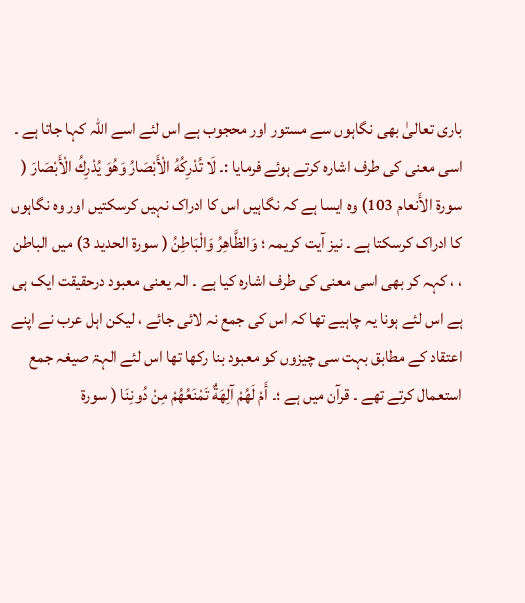باری تعالیٰ بھی نگاہوں سے مستور اور محجوب ہے اس لئے اسے اللہ کہا جاتا ہے ۔ اسی معنی کی طرف اشارہ کرتے ہوئے فرمایا :۔ لَا تُدْرِكُهُ الْأَبْصَارُ وَهُوَ يُدْرِكُ الْأَبْصَارَ ( سورة الأَنعام 103) وہ ایسا ہے کہ نگاہیں اس کا ادراک نہیں کرسکتیں اور وہ نگاہوں کا ادراک کرسکتا ہے ۔ نیز آیت کریمہ ؛ وَالظَّاهِرُ وَالْبَاطِنُ ( سورة الحدید 3) میں الباطن ، ، کہہ کر بھی اسی معنی کی طرف اشارہ کیا ہے ۔ الہ یعنی معبود درحقیقت ایک ہی ہے اس لئے ہونا یہ چاہیے تھا کہ اس کی جمع نہ لائی جائے ، لیکن اہل عرب نے اپنے اعتقاد کے مطابق بہت سی چیزوں کو معبود بنا رکھا تھا اس لئے الہۃ صیغہ جمع استعمال کرتے تھے ۔ قرآن میں ہے ؛۔ أَمْ لَهُمْ آلِهَةٌ تَمْنَعُهُمْ مِنْ دُونِنَا ( سورة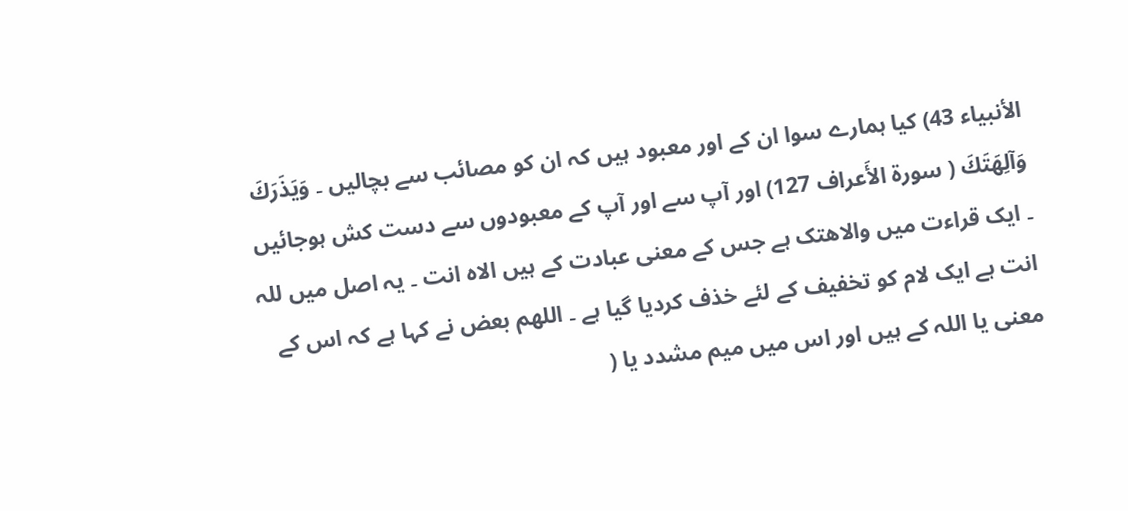الأنبیاء 43) کیا ہمارے سوا ان کے اور معبود ہیں کہ ان کو مصائب سے بچالیں ۔ وَيَذَرَكَ وَآلِهَتَكَ ( سورة الأَعراف 127) اور آپ سے اور آپ کے معبودوں سے دست کش ہوجائیں ۔ ایک قراءت میں والاھتک ہے جس کے معنی عبادت کے ہیں الاہ انت ۔ یہ اصل میں للہ انت ہے ایک لام کو تخفیف کے لئے خذف کردیا گیا ہے ۔ اللھم بعض نے کہا ہے کہ اس کے معنی یا اللہ کے ہیں اور اس میں میم مشدد یا (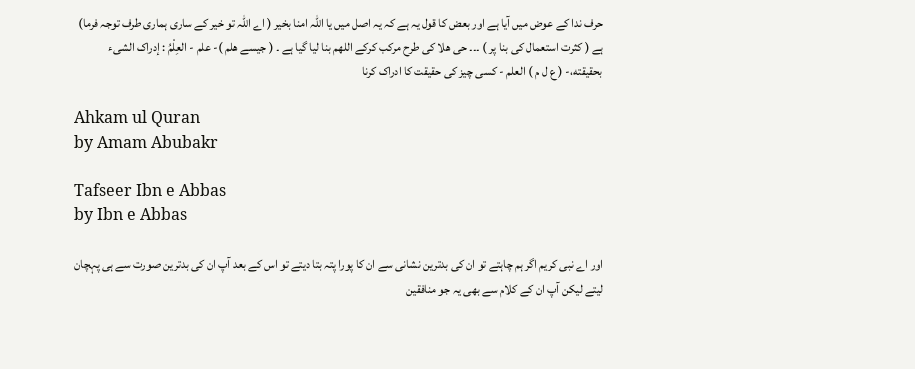حرف ندا کے عوض میں آیا ہے اور بعض کا قول یہ ہے کہ یہ اصل میں یا اللہ امنا بخیر ( اے اللہ تو خیر کے ساری ہماری طرف توجہ فرما) ہے ( کثرت استعمال کی بنا پر ) ۔۔۔ حی ھلا کی طرح مرکب کرکے اللھم بنا لیا گیا ہے ۔ ( جیسے ھلم )- علم - العِلْمُ : إدراک الشیء بحقیقته،- ( ع ل م ) العلم - کسی چیز کی حقیقت کا ادراک کرنا

Ahkam ul Quran
by Amam Abubakr

Tafseer Ibn e Abbas
by Ibn e Abbas

اور اے نبی کریم اگر ہم چاہتے تو ان کی بدترین نشانی سے ان کا پورا پتہ بتا دیتے تو اس کے بعد آپ ان کی بدترین صورت سے ہی پہچان لیتے لیکن آپ ان کے کلام سے بھی یہ جو منافقین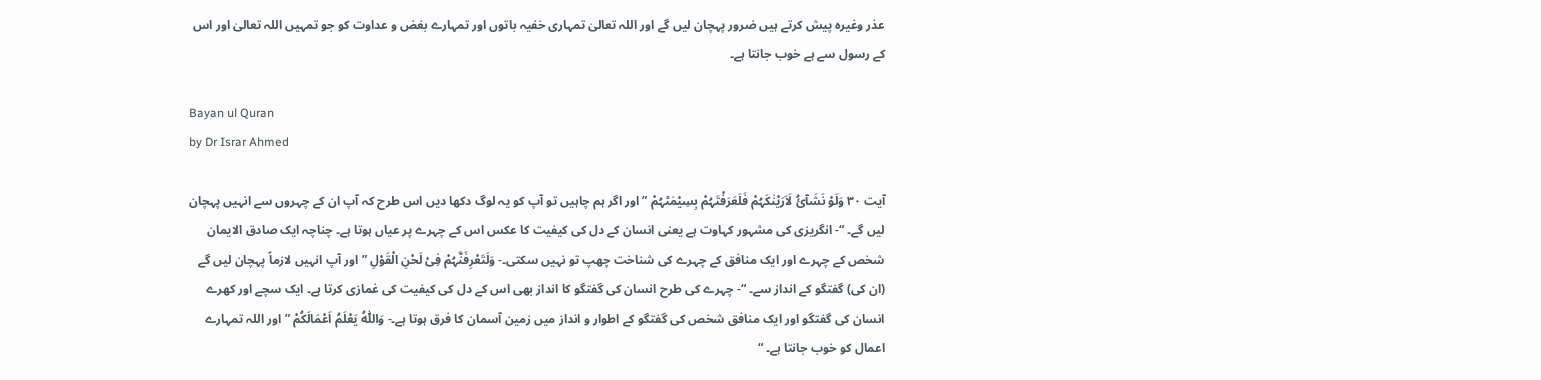عذر وغیرہ پیش کرتے ہیں ضرور پہچان لیں گے اور اللہ تعالیٰ تمہاری خفیہ باتوں اور تمہارے بغض و عداوت کو جو تمہیں اللہ تعالیٰ اور اس کے رسول سے ہے خوب جانتا ہے۔

Bayan ul Quran
by Dr Israr Ahmed

آیت ٣٠ وَلَوْ نَشَآئُ لَاَرَیْنٰکَہُمْ فَلَعَرَفْتَہُمْ بِسِیْمٰٹہُمْ ” اور اگر ہم چاہیں تو آپ کو یہ لوگ دکھا دیں اس طرح کہ آپ ان کے چہروں سے انہیں پہچان لیں گے۔ “- انگریزی کی مشہور کہاوت ہے یعنی انسان کے دل کی کیفیت کا عکس اس کے چہرے پر عیاں ہوتا ہے۔ چناچہ ایک صادق الایمان شخص کے چہرے اور ایک منافق کے چہرے کی شناخت چھپ تو نہیں سکتی۔- وَلَتَعْرِفَنَّہُمْ فِیْ لَحْنِ الْقَوْلِ ” اور آپ انہیں لازماً پہچان لیں گے (ان کی) گفتگو کے انداز سے۔ “- چہرے کی طرح انسان کی گفتگو کا انداز بھی اس کے دل کی کیفیت کی غمازی کرتا ہے۔ ایک سچے اور کھرے انسان کی گفتگو اور ایک منافق شخص کی گفتگو کے اطوار و انداز میں زمین آسمان کا فرق ہوتا ہے۔- وَاللّٰہُ یَعْلَمُ اَعْمَالَکُمْ ” اور اللہ تمہارے اعمال کو خوب جانتا ہے۔ “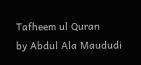Tafheem ul Quran
by Abdul Ala Maududi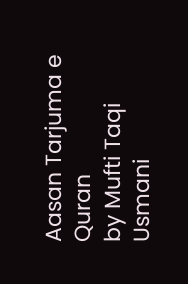Aasan Tarjuma e Quran
by Mufti Taqi Usmani